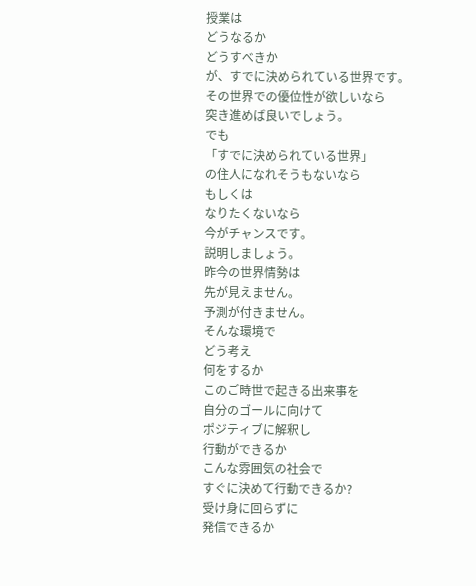授業は
どうなるか
どうすべきか
が、すでに決められている世界です。
その世界での優位性が欲しいなら
突き進めば良いでしょう。
でも
「すでに決められている世界」
の住人になれそうもないなら
もしくは
なりたくないなら
今がチャンスです。
説明しましょう。
昨今の世界情勢は
先が見えません。
予測が付きません。
そんな環境で
どう考え
何をするか
このご時世で起きる出来事を
自分のゴールに向けて
ポジティブに解釈し
行動ができるか
こんな雰囲気の社会で
すぐに決めて行動できるか?
受け身に回らずに
発信できるか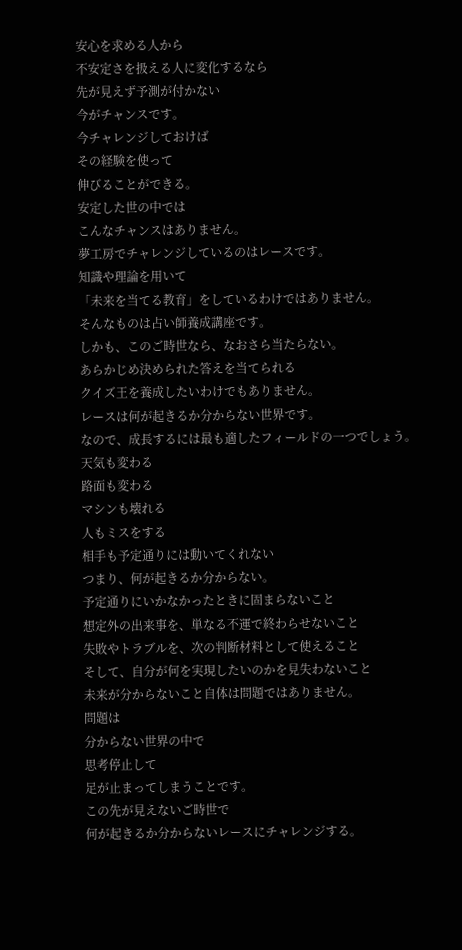安心を求める人から
不安定さを扱える人に変化するなら
先が見えず予測が付かない
今がチャンスです。
今チャレンジしておけば
その経験を使って
伸びることができる。
安定した世の中では
こんなチャンスはありません。
夢工房でチャレンジしているのはレースです。
知識や理論を用いて
「未来を当てる教育」をしているわけではありません。
そんなものは占い師養成講座です。
しかも、このご時世なら、なおさら当たらない。
あらかじめ決められた答えを当てられる
クイズ王を養成したいわけでもありません。
レースは何が起きるか分からない世界です。
なので、成長するには最も適したフィールドの一つでしょう。
天気も変わる
路面も変わる
マシンも壊れる
人もミスをする
相手も予定通りには動いてくれない
つまり、何が起きるか分からない。
予定通りにいかなかったときに固まらないこと
想定外の出来事を、単なる不運で終わらせないこと
失敗やトラブルを、次の判断材料として使えること
そして、自分が何を実現したいのかを見失わないこと
未来が分からないこと自体は問題ではありません。
問題は
分からない世界の中で
思考停止して
足が止まってしまうことです。
この先が見えないご時世で
何が起きるか分からないレースにチャレンジする。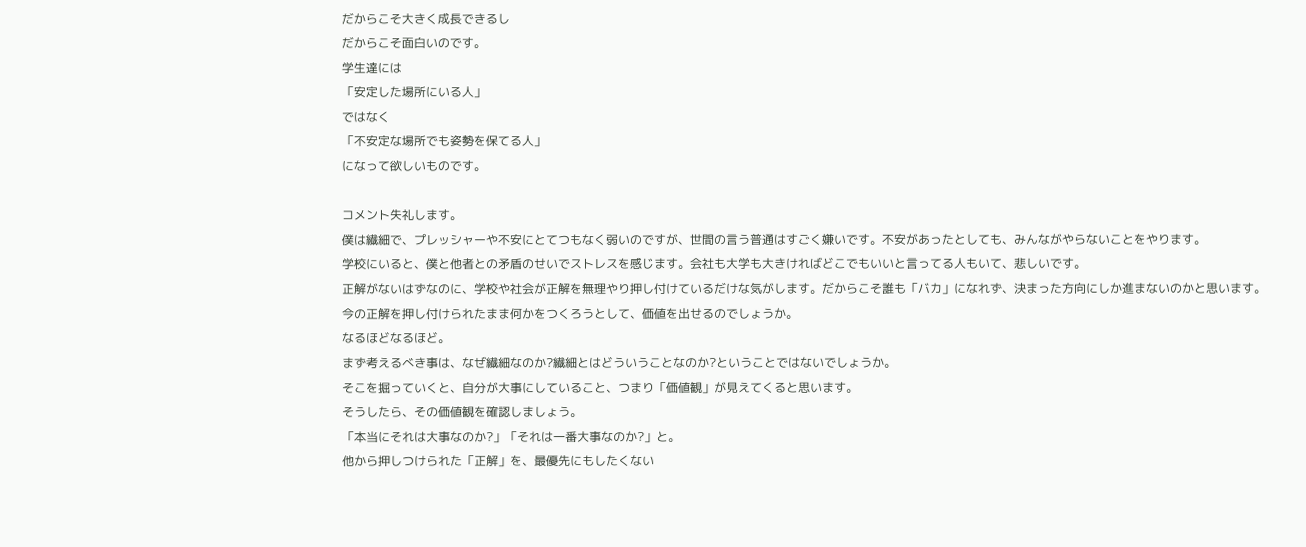だからこそ大きく成長できるし
だからこそ面白いのです。
学生達には
「安定した場所にいる人」
ではなく
「不安定な場所でも姿勢を保てる人」
になって欲しいものです。

コメント失礼します。
僕は繊細で、プレッシャーや不安にとてつもなく弱いのですが、世間の言う普通はすごく嫌いです。不安があったとしても、みんながやらないことをやります。
学校にいると、僕と他者との矛盾のせいでストレスを感じます。会社も大学も大きければどこでもいいと言ってる人もいて、悲しいです。
正解がないはずなのに、学校や社会が正解を無理やり押し付けているだけな気がします。だからこそ誰も「バカ」になれず、決まった方向にしか進まないのかと思います。
今の正解を押し付けられたまま何かをつくろうとして、価値を出せるのでしょうか。
なるほどなるほど。
まず考えるべき事は、なぜ繊細なのか?繊細とはどういうことなのか?ということではないでしょうか。
そこを掘っていくと、自分が大事にしていること、つまり「価値観」が見えてくると思います。
そうしたら、その価値観を確認しましょう。
「本当にそれは大事なのか?」「それは一番大事なのか?」と。
他から押しつけられた「正解」を、最優先にもしたくない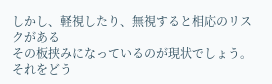しかし、軽視したり、無視すると相応のリスクがある
その板挟みになっているのが現状でしょう。
それをどう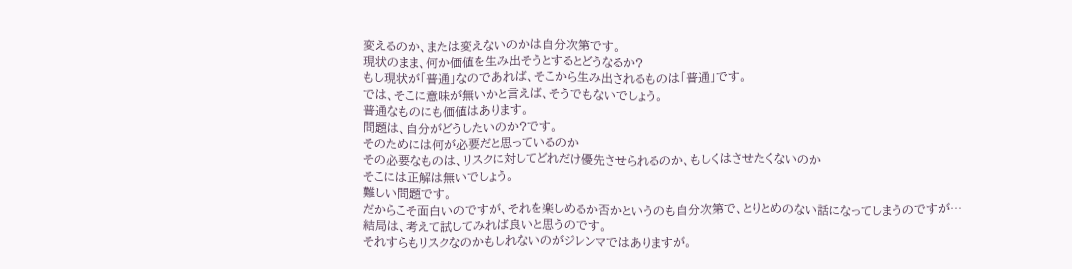変えるのか、または変えないのかは自分次第です。
現状のまま、何か価値を生み出そうとするとどうなるか?
もし現状が「普通」なのであれば、そこから生み出されるものは「普通」です。
では、そこに意味が無いかと言えば、そうでもないでしょう。
普通なものにも価値はあります。
問題は、自分がどうしたいのか?です。
そのためには何が必要だと思っているのか
その必要なものは、リスクに対してどれだけ優先させられるのか、もしくはさせたくないのか
そこには正解は無いでしょう。
難しい問題です。
だからこそ面白いのですが、それを楽しめるか否かというのも自分次第で、とりとめのない話になってしまうのですが…
結局は、考えて試してみれば良いと思うのです。
それすらもリスクなのかもしれないのがジレンマではありますが。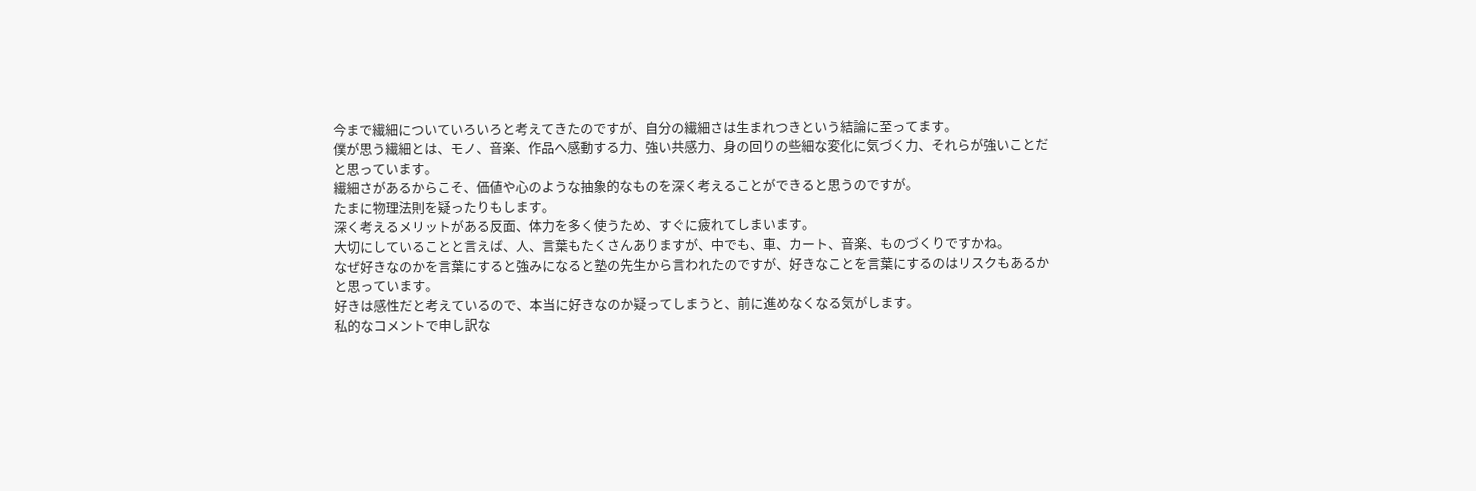今まで繊細についていろいろと考えてきたのですが、自分の繊細さは生まれつきという結論に至ってます。
僕が思う繊細とは、モノ、音楽、作品へ感動する力、強い共感力、身の回りの些細な変化に気づく力、それらが強いことだと思っています。
繊細さがあるからこそ、価値や心のような抽象的なものを深く考えることができると思うのですが。
たまに物理法則を疑ったりもします。
深く考えるメリットがある反面、体力を多く使うため、すぐに疲れてしまいます。
大切にしていることと言えば、人、言葉もたくさんありますが、中でも、車、カート、音楽、ものづくりですかね。
なぜ好きなのかを言葉にすると強みになると塾の先生から言われたのですが、好きなことを言葉にするのはリスクもあるかと思っています。
好きは感性だと考えているので、本当に好きなのか疑ってしまうと、前に進めなくなる気がします。
私的なコメントで申し訳な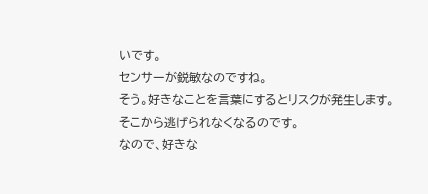いです。
センサーが鋭敏なのですね。
そう。好きなことを言葉にするとリスクが発生します。
そこから逃げられなくなるのです。
なので、好きな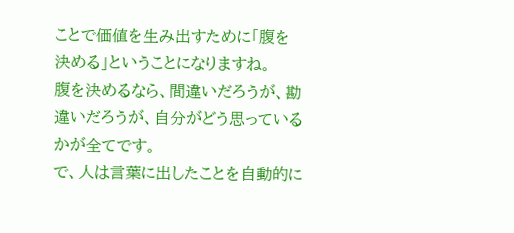ことで価値を生み出すために「腹を決める」ということになりますね。
腹を決めるなら、間違いだろうが、勘違いだろうが、自分がどう思っているかが全てです。
で、人は言葉に出したことを自動的に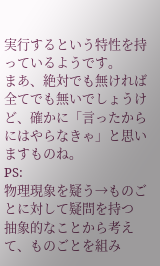実行するという特性を持っているようです。
まあ、絶対でも無ければ全てでも無いでしょうけど、確かに「言ったからにはやらなきゃ」と思いますものね。
PS:
物理現象を疑う→ものごとに対して疑問を持つ
抽象的なことから考えて、ものごとを組み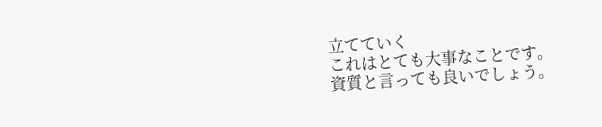立てていく
これはとても大事なことです。
資質と言っても良いでしょう。